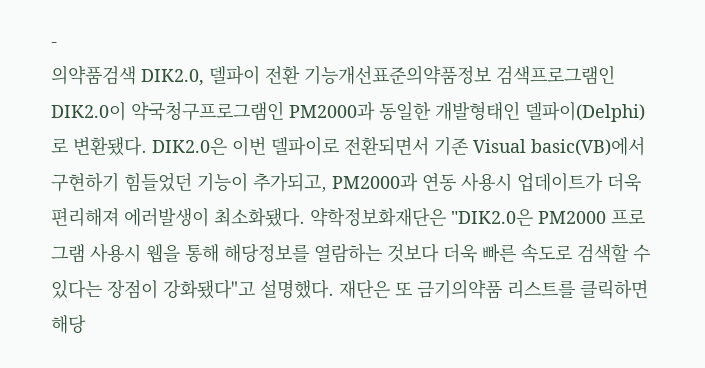-
의약품검색 DIK2.0, 델파이 전환 기능개선표준의약품정보 검색프로그램인 DIK2.0이 약국청구프로그램인 PM2000과 동일한 개발형태인 델파이(Delphi)로 변환됐다. DIK2.0은 이번 델파이로 전환되면서 기존 Visual basic(VB)에서 구현하기 힘들었던 기능이 추가되고, PM2000과 연동 사용시 업데이트가 더욱 편리해져 에러발생이 최소화됐다. 약학정보화재단은 "DIK2.0은 PM2000 프로그램 사용시 웹을 통해 해당정보를 열람하는 것보다 더욱 빠른 속도로 검색할 수 있다는 장점이 강화됐다"고 설명했다. 재단은 또 금기의약품 리스트를 클릭하면 해당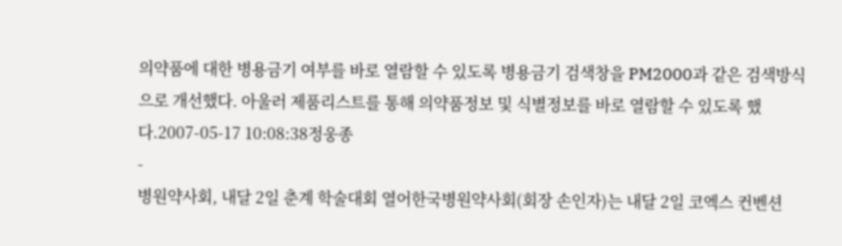의약품에 대한 병용금기 여부를 바로 열람할 수 있도록 병용금기 검색창을 PM2000과 같은 검색방식으로 개선했다. 아울러 제품리스트를 통해 의약품정보 및 식별정보를 바로 열람할 수 있도록 했다.2007-05-17 10:08:38정웅종
-
병원약사회, 내달 2일 춘계 학술대회 열어한국병원약사회(회장 손인자)는 내달 2일 코엑스 컨벤션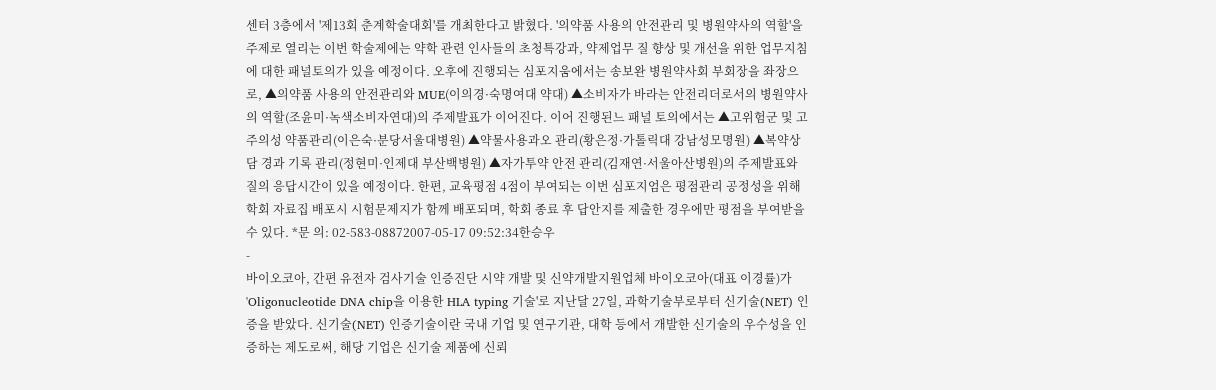센터 3층에서 '제13회 춘계학술대회'를 개최한다고 밝혔다. '의약품 사용의 안전관리 및 병원약사의 역할'을 주제로 열리는 이번 학술제에는 약학 관련 인사들의 초청특강과, 약제업무 질 향상 및 개선을 위한 업무지침에 대한 패널토의가 있을 예정이다. 오후에 진행되는 심포지움에서는 송보완 병원약사회 부회장을 좌장으로, ▲의약품 사용의 안전관리와 MUE(이의경·숙명여대 약대) ▲소비자가 바라는 안전리더로서의 병원약사의 역할(조윤미·녹색소비자연대)의 주제발표가 이어진다. 이어 진행된느 패널 토의에서는 ▲고위험군 및 고주의성 약품관리(이은숙·분당서울대병원) ▲약물사용과오 관리(황은정·가톨릭대 강남성모명원) ▲복약상담 경과 기록 관리(정현미·인제대 부산백병원) ▲자가투약 안전 관리(김재연·서울아산병원)의 주제발표와 질의 응답시간이 있을 예정이다. 한편, 교육평점 4점이 부여되는 이번 심포지엄은 평점관리 공정성을 위해 학회 자료집 배포시 시험문제지가 함께 배포되며, 학회 종료 후 답안지를 제출한 경우에만 평점을 부여받을 수 있다. *문 의: 02-583-08872007-05-17 09:52:34한승우
-
바이오코아, 간편 유전자 검사기술 인증진단 시약 개발 및 신약개발지원업체 바이오코아(대표 이경률)가 'Oligonucleotide DNA chip을 이용한 HLA typing 기술'로 지난달 27일, 과학기술부로부터 신기술(NET) 인증을 받았다. 신기술(NET) 인증기술이란 국내 기업 및 연구기관, 대학 등에서 개발한 신기술의 우수성을 인증하는 제도로써, 해당 기업은 신기술 제품에 신뢰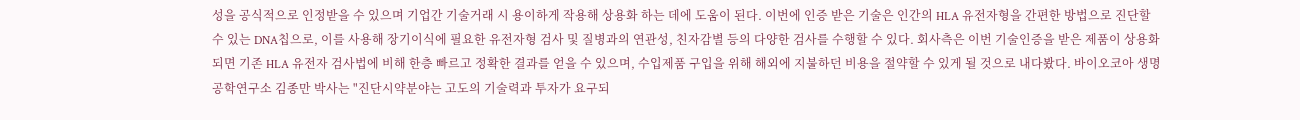성을 공식적으로 인정받을 수 있으며 기업간 기술거래 시 용이하게 작용해 상용화 하는 데에 도움이 된다. 이번에 인증 받은 기술은 인간의 HLA 유전자형을 간편한 방법으로 진단할 수 있는 DNA칩으로, 이를 사용해 장기이식에 필요한 유전자형 검사 및 질병과의 연관성, 친자감별 등의 다양한 검사를 수행할 수 있다. 회사측은 이번 기술인증을 받은 제품이 상용화 되면 기존 HLA 유전자 검사법에 비해 한층 빠르고 정확한 결과를 얻을 수 있으며, 수입제품 구입을 위해 해외에 지불하던 비용을 절약할 수 있게 될 것으로 내다봤다. 바이오코아 생명공학연구소 김종만 박사는 "진단시약분야는 고도의 기술력과 투자가 요구되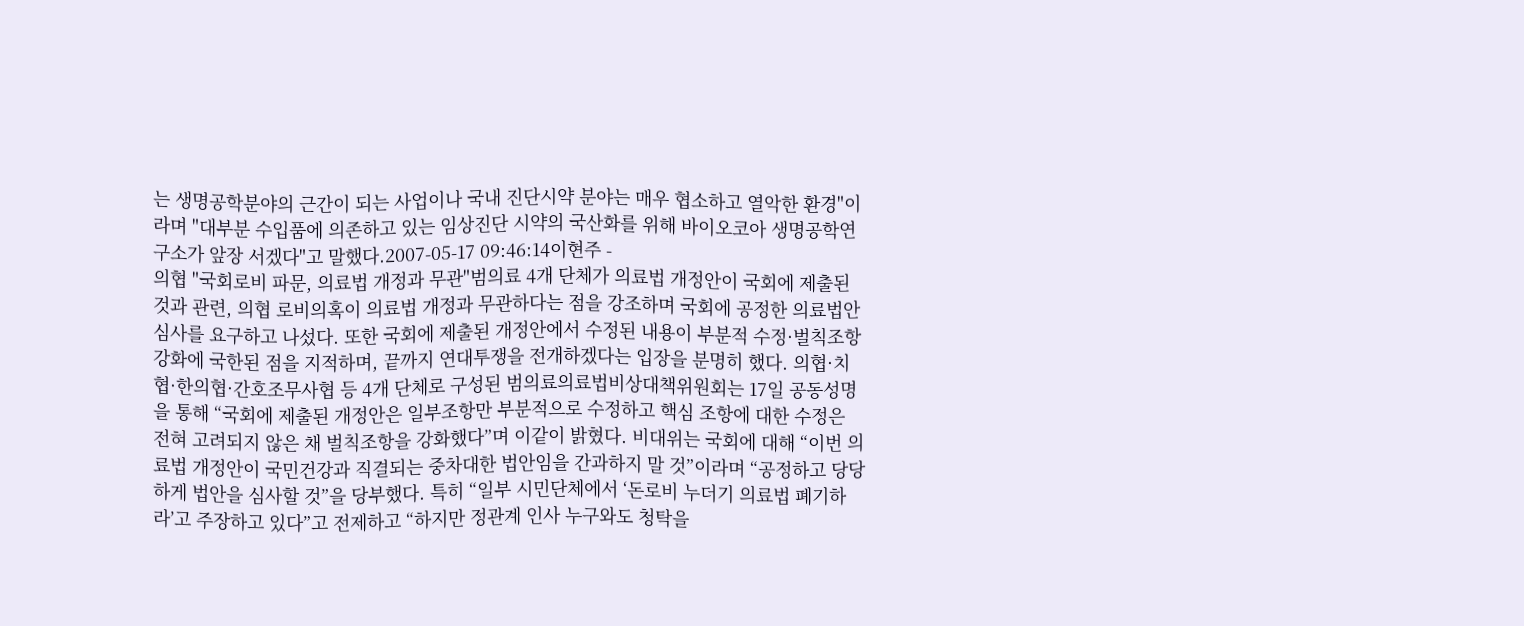는 생명공학분야의 근간이 되는 사업이나 국내 진단시약 분야는 매우 협소하고 열악한 환경"이라며 "대부분 수입품에 의존하고 있는 임상진단 시약의 국산화를 위해 바이오코아 생명공학연구소가 앞장 서겠다"고 말했다.2007-05-17 09:46:14이현주 -
의협 "국회로비 파문, 의료법 개정과 무관"범의료 4개 단체가 의료법 개정안이 국회에 제출된 것과 관련, 의협 로비의혹이 의료법 개정과 무관하다는 점을 강조하며 국회에 공정한 의료법안 심사를 요구하고 나섰다. 또한 국회에 제출된 개정안에서 수정된 내용이 부분적 수정·벌칙조항 강화에 국한된 점을 지적하며, 끝까지 연대투쟁을 전개하겠다는 입장을 분명히 했다. 의협·치협·한의협·간호조무사협 등 4개 단체로 구성된 범의료의료법비상대책위원회는 17일 공동성명을 통해 “국회에 제출된 개정안은 일부조항만 부분적으로 수정하고 핵심 조항에 대한 수정은 전혀 고려되지 않은 채 벌칙조항을 강화했다”며 이같이 밝혔다. 비대위는 국회에 대해 “이번 의료법 개정안이 국민건강과 직결되는 중차대한 법안임을 간과하지 말 것”이라며 “공정하고 당당하게 법안을 심사할 것”을 당부했다. 특히 “일부 시민단체에서 ‘돈로비 누더기 의료법 폐기하라’고 주장하고 있다”고 전제하고 “하지만 정관계 인사 누구와도 청탁을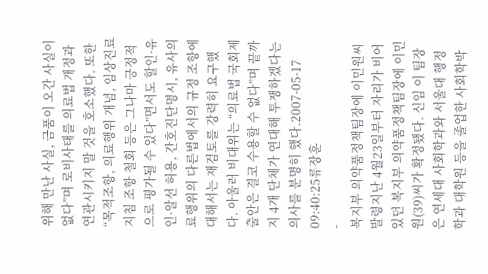위해 만난 사실, 금품이 오간 사실이 없다”며 로비사태를 의료법 개정과 연관시키지 말 것을 호소했다. 또한 “목적조항, 의료행위 개념, 임상진료지침 조항 철회 등은 그나마 긍정적으로 평가될 수 있다”면서도 할인·유인·알선 허용, 간호진단명시, 유사의료행위의 다른법에서의 규정 조항에 대해서는 재검토를 강력히 요구했다. 아울러 비대위는 “의료법 국회제출안은 결코 수용할 수 없다”며 끝까지 4개 단체가 연대해 투쟁하겠다는의사를 분명히 했다.2007-05-17 09:40:25류장훈
-
복지부 의약품정책팀장에 이민원씨 발령지난 4월23일부터 자리가 비어있던 복지부 의약품정책팀장에 이민원(39)씨가 확정됐다. 신임 이 팀장은 연세대 사회학과와 서울대 행정학과 대학원 등을 졸업한 사회학박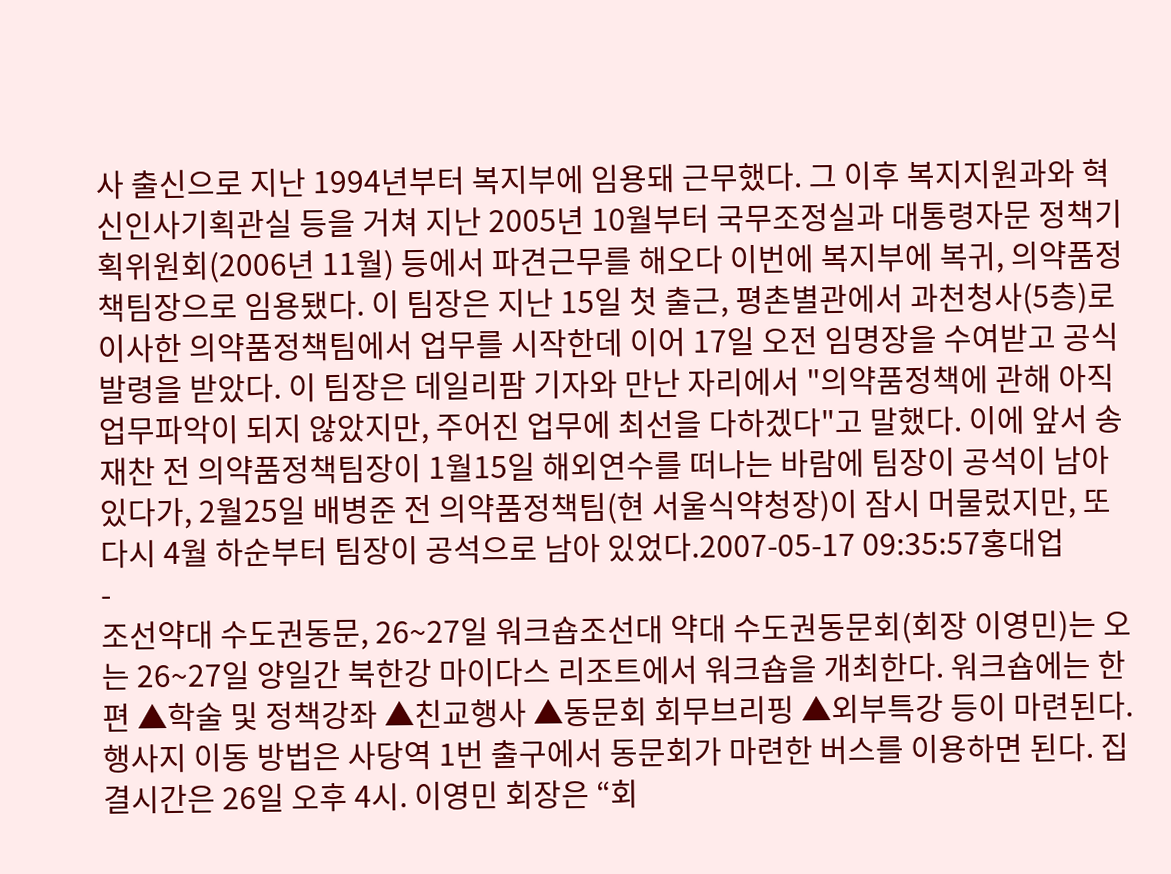사 출신으로 지난 1994년부터 복지부에 임용돼 근무했다. 그 이후 복지지원과와 혁신인사기획관실 등을 거쳐 지난 2005년 10월부터 국무조정실과 대통령자문 정책기획위원회(2006년 11월) 등에서 파견근무를 해오다 이번에 복지부에 복귀, 의약품정책팀장으로 임용됐다. 이 팀장은 지난 15일 첫 출근, 평촌별관에서 과천청사(5층)로 이사한 의약품정책팀에서 업무를 시작한데 이어 17일 오전 임명장을 수여받고 공식 발령을 받았다. 이 팀장은 데일리팜 기자와 만난 자리에서 "의약품정책에 관해 아직 업무파악이 되지 않았지만, 주어진 업무에 최선을 다하겠다"고 말했다. 이에 앞서 송재찬 전 의약품정책팀장이 1월15일 해외연수를 떠나는 바람에 팀장이 공석이 남아있다가, 2월25일 배병준 전 의약품정책팀(현 서울식약청장)이 잠시 머물렀지만, 또다시 4월 하순부터 팀장이 공석으로 남아 있었다.2007-05-17 09:35:57홍대업
-
조선약대 수도권동문, 26~27일 워크숍조선대 약대 수도권동문회(회장 이영민)는 오는 26~27일 양일간 북한강 마이다스 리조트에서 워크숍을 개최한다. 워크숍에는 한편 ▲학술 및 정책강좌 ▲친교행사 ▲동문회 회무브리핑 ▲외부특강 등이 마련된다. 행사지 이동 방법은 사당역 1번 출구에서 동문회가 마련한 버스를 이용하면 된다. 집결시간은 26일 오후 4시. 이영민 회장은 “회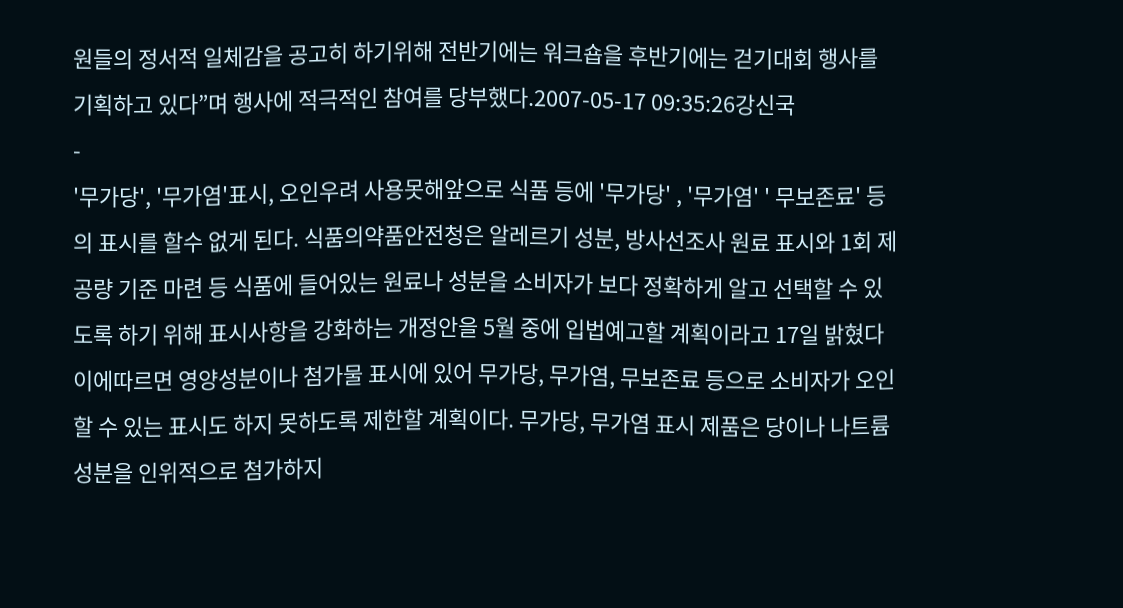원들의 정서적 일체감을 공고히 하기위해 전반기에는 워크숍을 후반기에는 걷기대회 행사를 기획하고 있다”며 행사에 적극적인 참여를 당부했다.2007-05-17 09:35:26강신국
-
'무가당', '무가염'표시, 오인우려 사용못해앞으로 식품 등에 '무가당' , '무가염' ' 무보존료' 등의 표시를 할수 없게 된다. 식품의약품안전청은 알레르기 성분, 방사선조사 원료 표시와 1회 제공량 기준 마련 등 식품에 들어있는 원료나 성분을 소비자가 보다 정확하게 알고 선택할 수 있도록 하기 위해 표시사항을 강화하는 개정안을 5월 중에 입법예고할 계획이라고 17일 밝혔다 이에따르면 영양성분이나 첨가물 표시에 있어 무가당, 무가염, 무보존료 등으로 소비자가 오인할 수 있는 표시도 하지 못하도록 제한할 계획이다. 무가당, 무가염 표시 제품은 당이나 나트륨 성분을 인위적으로 첨가하지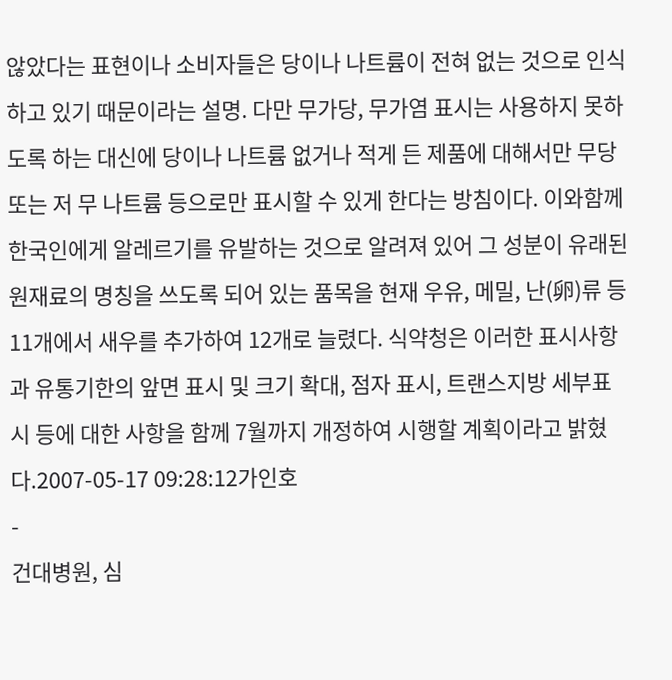않았다는 표현이나 소비자들은 당이나 나트륨이 전혀 없는 것으로 인식하고 있기 때문이라는 설명. 다만 무가당, 무가염 표시는 사용하지 못하도록 하는 대신에 당이나 나트륨 없거나 적게 든 제품에 대해서만 무당 또는 저 무 나트륨 등으로만 표시할 수 있게 한다는 방침이다. 이와함께 한국인에게 알레르기를 유발하는 것으로 알려져 있어 그 성분이 유래된 원재료의 명칭을 쓰도록 되어 있는 품목을 현재 우유, 메밀, 난(卵)류 등 11개에서 새우를 추가하여 12개로 늘렸다. 식약청은 이러한 표시사항과 유통기한의 앞면 표시 및 크기 확대, 점자 표시, 트랜스지방 세부표시 등에 대한 사항을 함께 7월까지 개정하여 시행할 계획이라고 밝혔다.2007-05-17 09:28:12가인호
-
건대병원, 심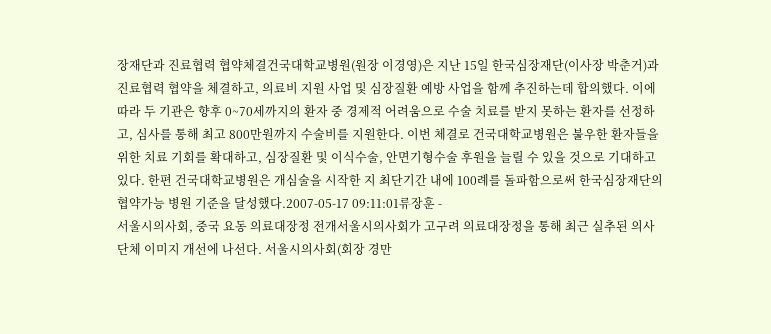장재단과 진료협력 협약체결건국대학교병원(원장 이경영)은 지난 15일 한국심장재단(이사장 박춘거)과 진료협력 협약을 체결하고, 의료비 지원 사업 및 심장질환 예방 사업을 함께 추진하는데 합의했다. 이에 따라 두 기관은 향후 0~70세까지의 환자 중 경제적 어려움으로 수술 치료를 받지 못하는 환자를 선정하고, 심사를 통해 최고 800만원까지 수술비를 지원한다. 이번 체결로 건국대학교병원은 불우한 환자들을 위한 치료 기회를 확대하고, 심장질환 및 이식수술, 안면기형수술 후원을 늘릴 수 있을 것으로 기대하고 있다. 한편 건국대학교병원은 개심술을 시작한 지 최단기간 내에 100례를 돌파함으로써 한국심장재단의 협약가능 병원 기준을 달성했다.2007-05-17 09:11:01류장훈 -
서울시의사회, 중국 요동 의료대장정 전개서울시의사회가 고구려 의료대장정을 통해 최근 실추된 의사단체 이미지 개선에 나선다. 서울시의사회(회장 경만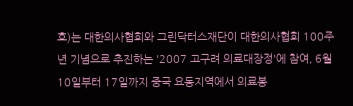호)는 대한의사협회와 그린닥터스재단이 대한의사협회 100주년 기념으로 추진하는 '2007 고구려 의료대장정'에 참여, 6월 10일부터 17일까지 중국 요동지역에서 의료봉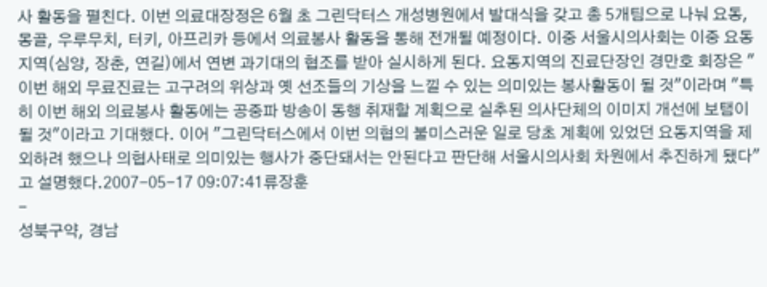사 활동을 펼친다. 이번 의료대장정은 6월 초 그린닥터스 개성병원에서 발대식을 갖고 총 5개팀으로 나눠 요동, 몽골, 우루무치, 터키, 아프리카 등에서 의료봉사 활동을 통해 전개될 예정이다. 이중 서울시의사회는 이중 요동 지역(심양, 장춘, 연길)에서 연변 과기대의 협조를 받아 실시하게 된다. 요동지역의 진료단장인 경만호 회장은 "이번 해외 무료진료는 고구려의 위상과 옛 선조들의 기상을 느낄 수 있는 의미있는 봉사활동이 될 것"이라며 "특히 이번 해외 의료봉사 활동에는 공중파 방송이 동행 취재할 계획으로 실추된 의사단체의 이미지 개선에 보탬이 될 것"이라고 기대했다. 이어 "그린닥터스에서 이번 의협의 불미스러운 일로 당초 계획에 있었던 요동지역을 제외하려 했으나 의협사태로 의미있는 행사가 중단돼서는 안된다고 판단해 서울시의사회 차원에서 추진하게 됐다"고 설명했다.2007-05-17 09:07:41류장훈
-
성북구약, 경남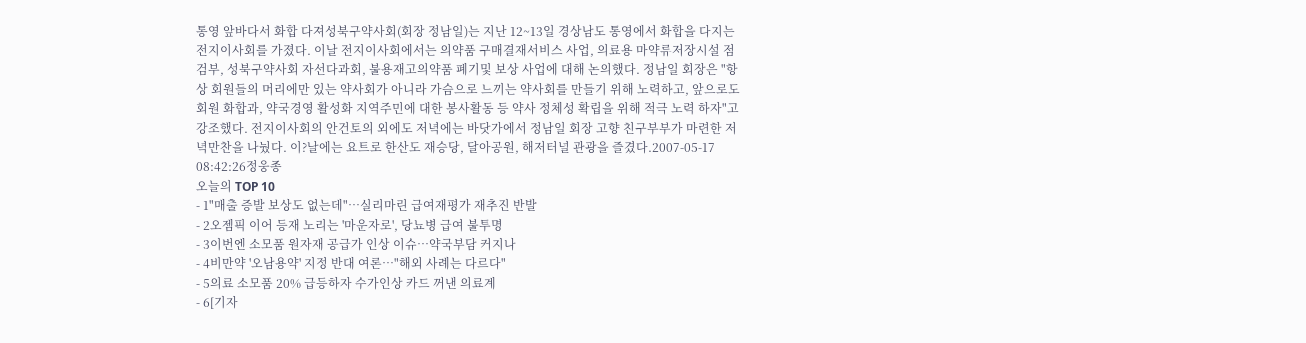통영 앞바다서 화합 다져성북구약사회(회장 정남일)는 지난 12~13일 경상남도 통영에서 화합을 다지는 전지이사회를 가졌다. 이날 전지이사회에서는 의약품 구매결재서비스 사업, 의료용 마약류저장시설 점검부, 성북구약사회 자선다과회, 불용재고의약품 폐기및 보상 사업에 대해 논의했다. 정남일 회장은 "항상 회원들의 머리에만 있는 약사회가 아니라 가슴으로 느끼는 약사회를 만들기 위해 노력하고, 앞으로도 회원 화합과, 약국경영 활성화 지역주민에 대한 봉사활동 등 약사 정체성 확립을 위해 적극 노력 하자"고 강조했다. 전지이사회의 안건토의 외에도 저녁에는 바닷가에서 정남일 회장 고향 친구부부가 마련한 저녁만찬을 나눴다. 이?날에는 요트로 한산도 재승당, 달아공원, 해저터널 관광을 즐겼다.2007-05-17 08:42:26정웅종
오늘의 TOP 10
- 1"매출 증발 보상도 없는데"…실리마린 급여재평가 재추진 반발
- 2오젬픽 이어 등재 노리는 '마운자로', 당뇨병 급여 불투명
- 3이번엔 소모품 원자재 공급가 인상 이슈…약국부담 커지나
- 4비만약 '오남용약' 지정 반대 여론…"해외 사례는 다르다"
- 5의료 소모품 20% 급등하자 수가인상 카드 꺼낸 의료계
- 6[기자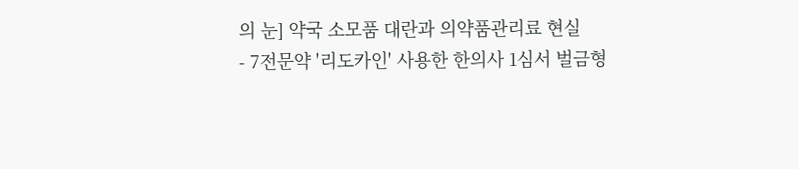의 눈] 약국 소모품 대란과 의약품관리료 현실
- 7전문약 '리도카인' 사용한 한의사 1심서 벌금형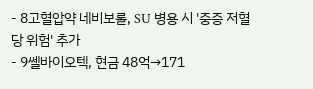- 8고혈압약 네비보롤, SU 병용 시 '중증 저혈당 위험' 추가
- 9쎌바이오텍, 현금 48억→171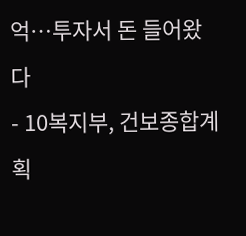억…투자서 돈 들어왔다
- 10복지부, 건보종합계획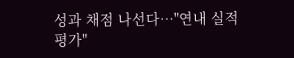성과 채점 나선다…"연내 실적 평가"